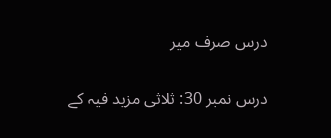درس صرف میر

درس نمبر 30: ثلاثی مزید فیہ کے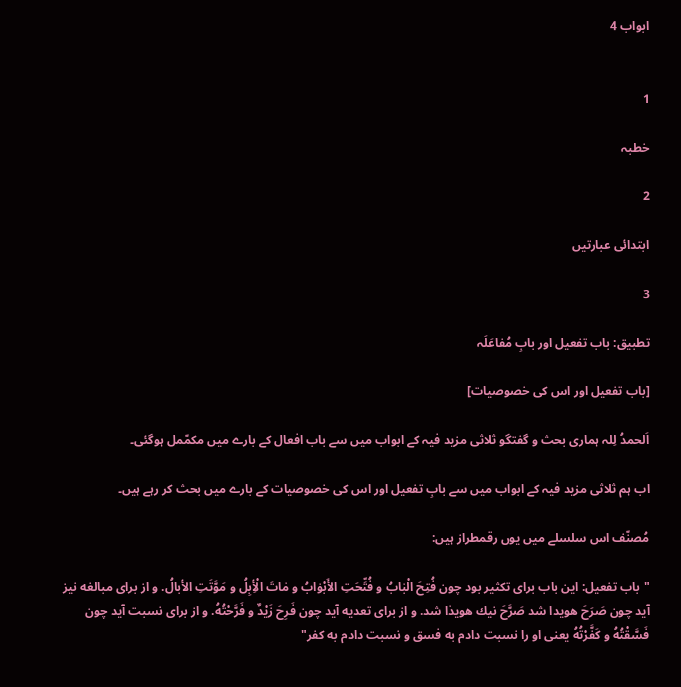ابواب 4


1

خطبہ

2

ابتدائی عبارتیں

3

تطبیق: باب تفعیل اور بابِ مُفاعَلَہ

[باب تفعیل اور اس کی خصوصیات]

اَلحمدُ لِلہ ہماری بحث و گفتگو ثلاثی مزید فیہ کے ابواب میں سے باب افعال کے بارے میں مکمّمل ہوگئی۔

اب ہم ثلاثی مزید فیہ کے ابواب میں سے بابِ تفعیل اور اس کی خصوصیات کے بارے میں بحث کر رہے ہیں۔

مُصنّف اس سلسلے میں یوں رقمطراز ہیں:

"باب تفعيل: اين باب براى تكثير بود چون فُتِحَ الْبٰابُ و فُتِّحَتِ الأَبْوٰابُ و مٰاتَ الْأِبِلُ و مَوَّتَتِ الأبالُ. و از براى مبالغه نيز آيد چون صَرَحَ هويدا شد صَرَّحَ نيك هويدٰا شد. و از براى تعديه آيد چون فَرِحَ زَيْدٌ و فَرَّحْتُهُ. و از براى نسبت آيد چون فَسَّقْتُهُ و كَفَّرْتُهُ يعنى او را نسبت دادم به فسق و نسبت دادم به كفر"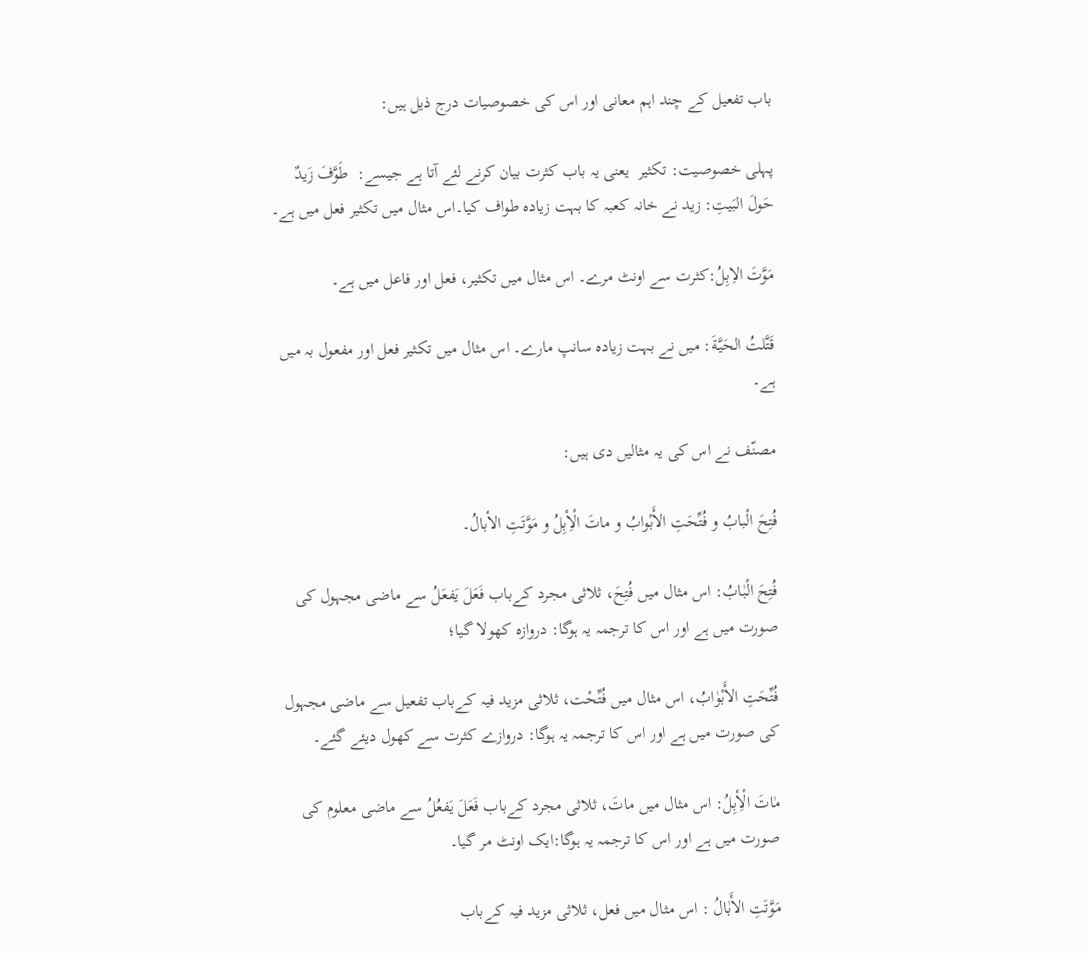باب تفعیل کے چند اہم معانی اور اس کی خصوصیات درج ذیل ہیں:

پہلی خصوصیت: تکثیر  یعنی یہ باب کثرت بیان کرنے لئے آتا ہے جیسے:  طَوَّفَ زَیدٌ حَولَ البَیتِ: زید نے خانہ کعبہ کا بہت زیادہ طواف کیا۔اس مثال میں تکثیر فعل میں ہے۔

مَوَّتَ الاِبِلُ:کثرت سے اونٹ مرے۔ اس مثال میں تکثیر، فعل اور فاعل میں ہے۔

قَتَّلتُ الحَیَّةَ: میں نے بہت زیادہ سانپ مارے۔ اس مثال میں تکثیر فعل اور مفعول بہ میں ہے۔

مصنّف نے اس کی یہ مثالیں دی ہیں:

فُتِحَ الْبابُ و فُتِّحَتِ الأَبْوابُ و ماتَ الْأِبِلُ و مَوَّتَتِ الأبالُ۔

فُتِحَ الْبٰابُ: اس مثال میں فُتِحَ، ثلاثی مجرد کےباب فَعَلَ یَفعَلُ سے ماضی مجہول کی صورت میں ہے اور اس کا ترجمہ یہ ہوگا: دروازہ کھولا گیا؛

فُتِّحَتِ الأَبْوٰابُ، اس مثال میں فُتِّحْت، ثلاثی مزید فیہ کےباب تفعیل سے ماضی مجہول کی صورت میں ہے اور اس کا ترجمہ یہ ہوگا: دروازے کثرت سے کھول دیئے گئے۔

مٰاتَ الْأِبِلُ: اس مثال میں ماتَ، ثلاثی مجرد کےباب فَعَلَ یَفعُلُ سے ماضی معلوم کی صورت میں ہے اور اس کا ترجمہ یہ ہوگا:ایک اونٹ مر گیا۔

مَوَّتَتِ الأَبٰالُ : اس مثال میں فعل، ثلاثی مزید فیہ کےباب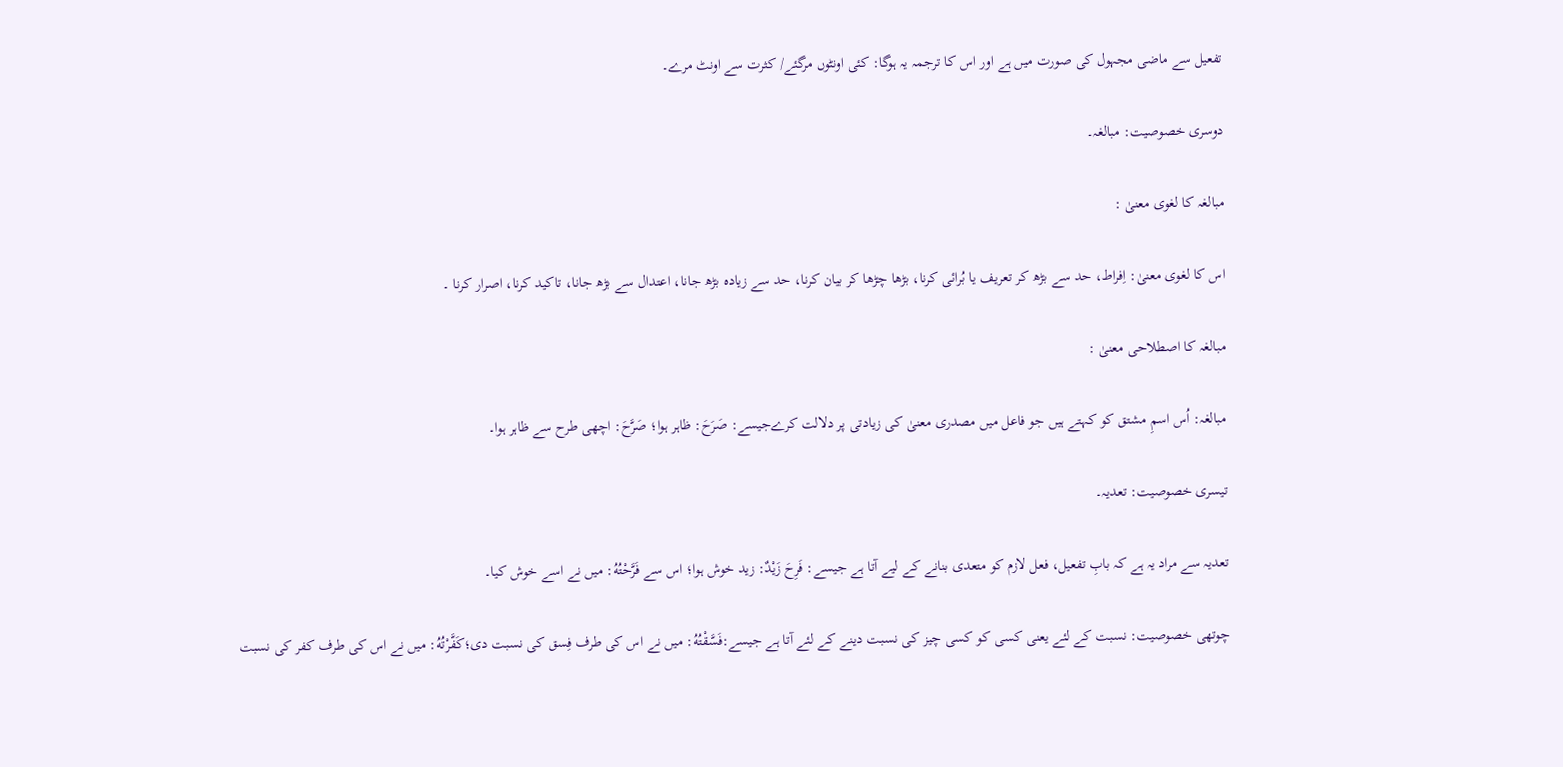تفعیل سے ماضی مجہول کی صورت میں ہے اور اس کا ترجمہ یہ ہوگا: کئی اونٹوں مرگئے/ کثرت سے اونٹ مرے۔

دوسری خصوصیت: مبالغہ۔

مبالغہ کا لغوی معنیٰ :

اس کا لغوی معنیٰ: اِفراط، حد سے بڑھ کر تعریف یا بُرائی کرنا، بڑھا چڑھا کر بیان کرنا، حد سے زیادہ بڑھ جانا، اعتدال سے بڑھ جانا، تاکید کرنا، اصرار کرنا ۔

مبالغہ کا اصطلاحی معنیٰ :

مبالغہ: اُس اسمِ مشتق کو کہتے ہیں جو فاعل میں مصدری معنیٰ کی زیادتی پر دلالت کرےجیسے: صَرَحَ: ظاہر ہوا؛ صَرَّحَ: اچھی طرح سے ظاہر ہوا۔

تیسری خصوصیت: تعدیہ۔

تعدیہ سے مراد یہ ہے کہ بابِ تفعیل، فعل لازم کو متعدی بنانے کے لیے آتا ہے جیسے: فَرِحَ زَيْدٌ: زید خوش ہوا؛ اس سے فَرَّحْتُهُ: میں نے اسے خوش کیا۔

چوتھی خصوصیت: نسبت کے لئے یعنی کسی کو کسی چیز کی نسبت دینے کے لئے آتا ہے جیسے:فَسَّقْتُهُ: میں نے اس کی طرف فِسق کی نسبت دی؛كَفَّرْتُهُ: میں نے اس کی طرف کفر کی نسبت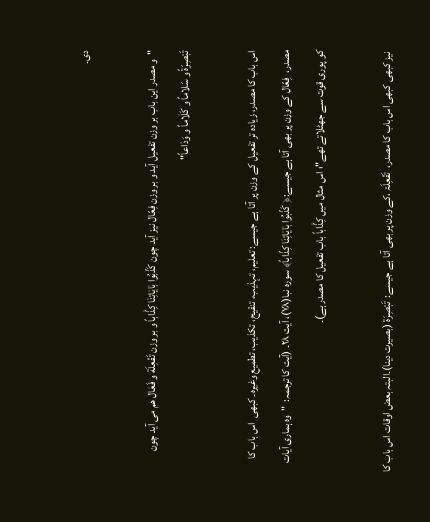دی۔

"و مصدر اين باب بر وزن تفعيل آيد و بر وزن فِعّال نيز آيد چون كَذّبُوا بٰايٰاتِنٰا كِذّٰاباً و بر وزن تَفْعِلَة و فَعٰال هم مى آيد چون تَبْصِرَةً و سَلاماً و كَلٰاماً و وَدٰاعاً"

اس باب کا مصدر، زیادہ تر تفعیل کے وزن پر آتا ہے جیسے: تعلیم، تہذیب، تنقیح، تکذیب، تطمیع وغیرہ۔ کبھی  اس باب کا مصدر،  فِعّال کے وزن پر بھی آتا ہے جیسے:﴿ كَذّبُوا بٰايٰاتِنٰا كِذّاباً﴾ سورہ نبا(۷۸)، آیت ۲۸۔ (آیت کا ترجمہ:  "وہ ہماری آیات کو پوری قوت سے جھٹلاتے تھے"؛ اس مثال میں كِذّٰاباً باب تفعیل کا مصدر ہے)۔

 نیز کبھی کبھی اس باب کا مصدر،  تَفْعِلَۃ ،کے وزن پر بھی آتا ہے جیسے:  تَبْصِرَة (بصیرت دینا)۔البتہ بعض اوقات اس باب کا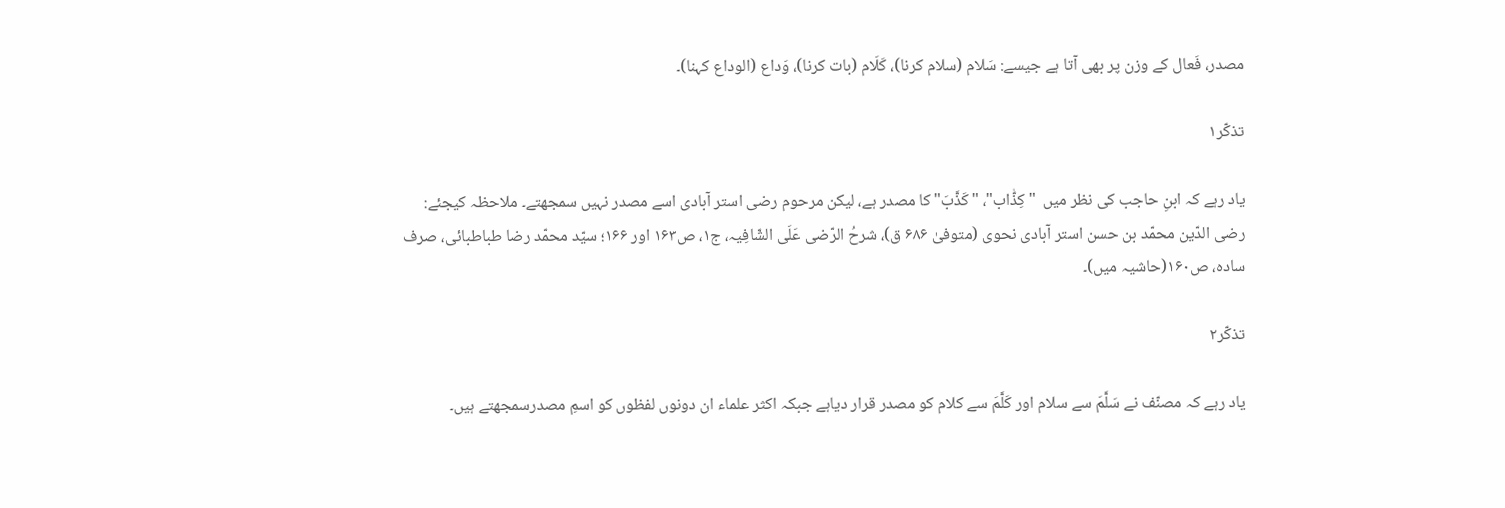مصدر، فَعال کے وزن پر بھی آتا ہے جیسے: سَلام (سلام کرنا)، كَلَام (بات کرنا)، وَداع (الوداع کہنا)۔

تذکّر۱

یاد رہے کہ ابنِ حاجب کی نظر میں  "كِذّٰاب"، "کَذَّبَ"کا مصدر ہے، لیکن مرحوم رضی استر آبادی اسے مصدر نہیں سمجھتے۔ ملاحظہ کیجئے: رضی الدّین محمّد بن حسن استر آبادی نحوی (متوفیٰ ۶۸۶ ق)، شرحُ الرّضی عَلَی الشّافِیہ، ج۱، ص۱۶۳ اور ۱۶۶؛ سیّد محمّد رضا طباطبائی، صرف سادہ، ص۱۶۰(حاشیہ میں)۔

تذکّر۲

یاد رہے کہ مصنّف نے سَلَّمَ سے سلام اور کَلَّمَ سے کلام کو مصدر قرار دیاہے جبکہ اکثر علماء ان دونوں لفظوں کو اسمِ مصدرسمجھتے ہیں۔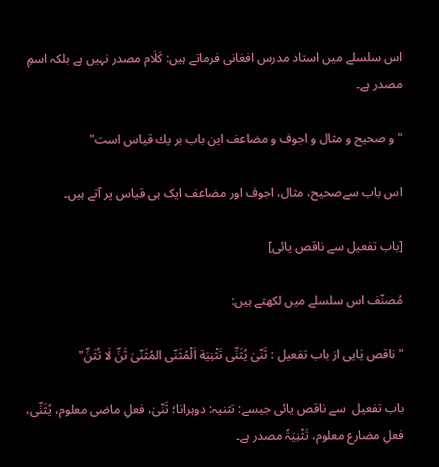اس سلسلے میں استاد مدرس افغانی فرماتے ہیں: كَلَام مصدر نہیں ہے بلکہ اسمِ مصدر ہے۔

"و صحيح و مثال و اجوف و مضاعف اين باب بر يك قياس است"

اس باب سےصحيح، مثال، اجوف اور مضاعف ایک ہی قیاس پر آتے ہیں۔

[باب تفعیل سے ناقص یائی]

مُصنّف اس سلسلے میں لکھتے ہیں:

"ناقص يٰايى از باب تفعيل : ثَنّىٰ يُثَنِّى تَثْنِيَة اَلْمُثَنّى المُثَنّىٰ ثَنِّ لٰا تُثَنِّ"

باب تفعیل  سے ناقص یائی جیسے: تثنیہ: دوہرانا؛ ثَنّىٰ، فعلِ ماضی معلوم، يُثَنِّى، فعلِ مضارع معلوم، تَثْنِيَۃً مصدر ہے۔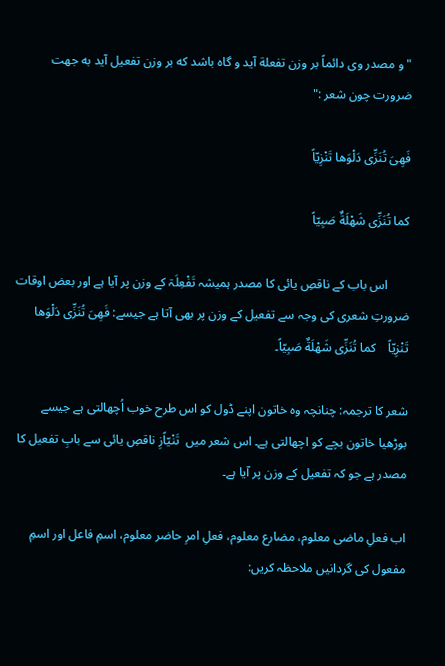"و مصدر وى دائماً بر وزن تفعلة آيد و گاه باشد كه بر وزن تفعيل آيد به جهت ضرورت چون شعر :"

فَهِىَ تُنَزِّى دَلْوَها تَنْزِيّاً

كما تُنَزِّى شَهْلَةٌ صَبِيّاً

       اس باب کے ناقصِ یائی کا مصدر ہمیشہ تَفْعِلَۃ کے وزن پر آیا ہے اور بعض اوقات ضرورتِ شعری کی وجہ سے تفعیل کے وزن پر بھی آتا ہے جیسے: فَهِىَ تُنَزِّى دَلْوَها تَنْزِيّاً    كما تُنَزِّى شَهْلَةٌ صَبِيّاً۔

شعر کا ترجمہ: چنانچہ وہ خاتون اپنے ڈول کو اس طرح خوب اُچھالتی ہے جیسے بوڑھیا خاتون بچے کو اچھالتی ہے۔ اس شعر میں  تَنْيّاًزِ ناقصِ یائی سے بابِ تفعیل کا مصدر ہے جو کہ تفعیل کے وزن پر آیا ہے۔

اب فعلِ ماضی معلوم، مضارع معلوم، فعلِ امرِ حاضر معلوم، اسمِ فاعل اور اسمِ مفعول کی گردانیں ملاحظہ کریں: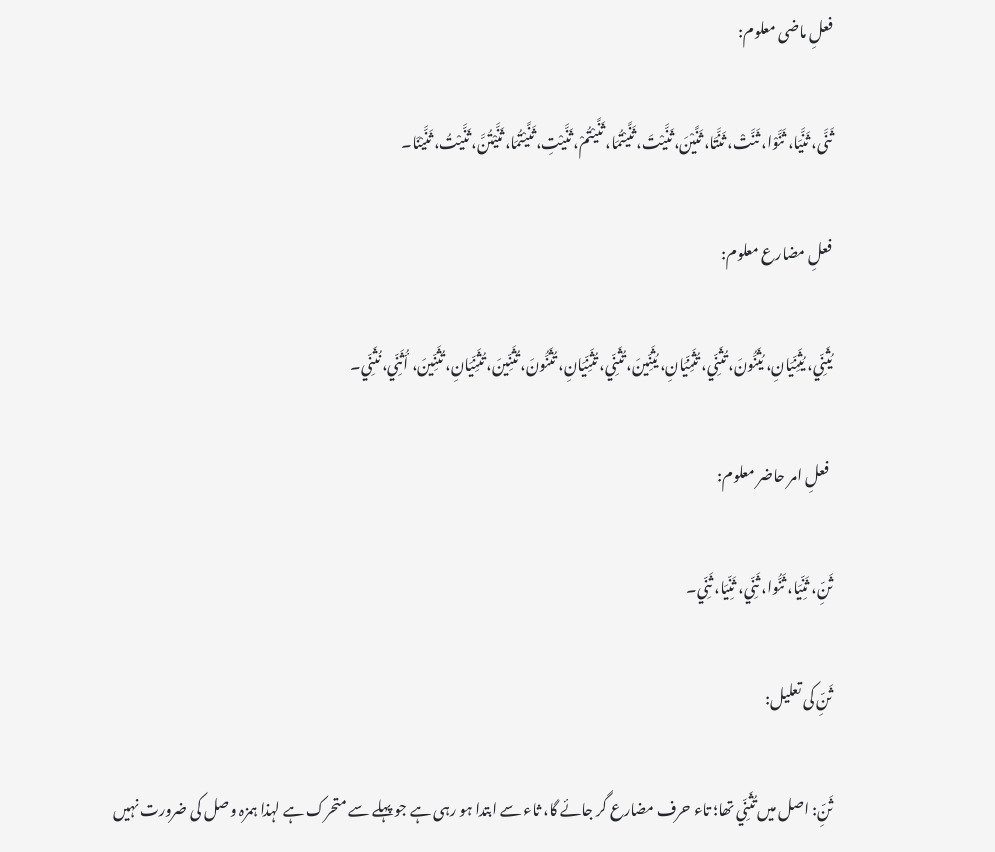فعلِ ماضی معلوم:

ثَنَّى، ثَنَّيَا، ثَنَّوْا، ثَنَّتْ، ثَنَّتَا، ثَنَّيْنَ، ثَنَّيْتَ، ثَنَّيْتُمَا، ثَنَّيْتُمْ، ثَنَّيْتِ، ثَنَّيْتُمَا، ثَنَّيْتُنَّ، ثَنَّيْتُ، ثَنَّيْنَا۔

فعلِ مضارع معلوم:

يُثَنِّي، يُثَنِّيَانِ، يُثَنُّونَ، تُثَنِّي، تُثَنِّيَانِ، يُثَنِّينَ، تُثَنِّي، تُثَنِّيَانِ، تُثَنُّونَ، تُثَنِّينَ، تُثَنِّيَانِ، تُثَنِّينَ، أُثَنِّي، نُثَنِّي۔

 فعلِ امر حاضر معلوم:

ثَنِّ، ثَنِّيَا، ثَنُّوا، ثَنِّي، ثَنِّيَا، ثَنِّي۔

ثَنِّ کی تعلیل:

ثَنِّ: اصل میں تُثَنِّي تھا؛ تاء حرف مضارع گر جائے گا، ثاء سے ابتدا ہو رہی ہے جو پہلے سے متحرک ہے لہذا ہمزہ وصل کی ضرورت نہیں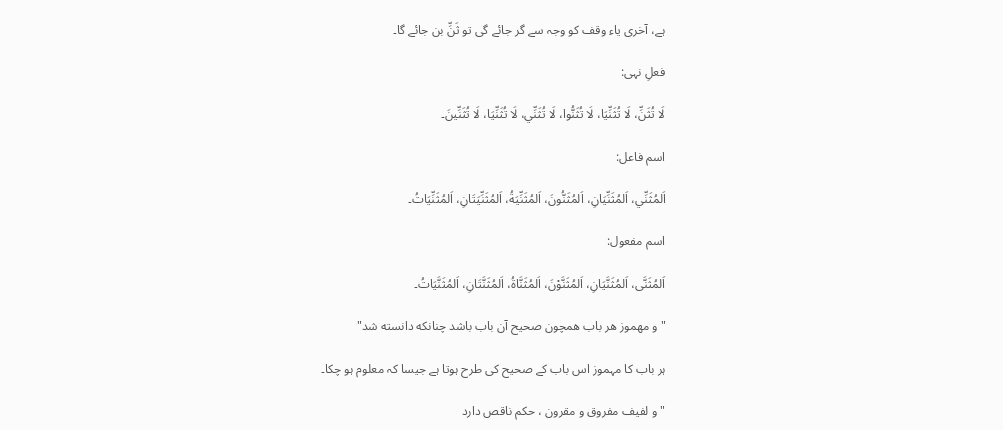ہے، آخری یاء وقف کو وجہ سے گر جائے گی تو ثَنِّ بن جائے گا۔

فعلِ نہی:

لَا تُثَنِّ، لَا تُثَنِّيَا، لَا تُثَنُّوا، لَا تُثَنِّي، لَا تُثَنِّيَا، لَا تُثَنِّينَ۔

اسم فاعل:

اَلمُثَنِّي، اَلمُثَنِّيَانِ، اَلمُثَنُّونَ، اَلمُثَنِّيَةُ، اَلمُثَنِّيَتَانِ، اَلمُثَنِّيَاتُ۔

اسم مفعول:

اَلمُثَنَّى، اَلمُثَنَّيَانِ، اَلمُثَنَّوْنَ، اَلمُثَنَّاةُ، اَلمُثَنَّتَانِ، اَلمُثَنَّيَاتُ۔

"و مهموز هر باب همچون صحيح آن باب باشد چنانكه دانسته شد"

ہر باب کا مہموز اس باب کے صحیح کی طرح ہوتا ہے جیسا کہ معلوم ہو چکا۔

"و لفيف مفروق و مقرون ، حكم ناقص دارد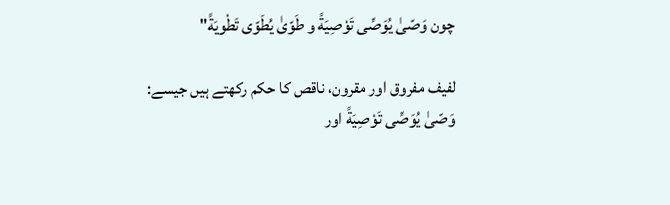چون وَصّىٰ يُوَصِّى تَوْصِيَةً و طَوّىٰ يُطَوّى تَطْويَةً"

لفیف مفروق اور مقرون، ناقص کا حکم رکھتے ہیں جیسے: وَصّىٰ يُوَصِّى تَوْصِيَةً اور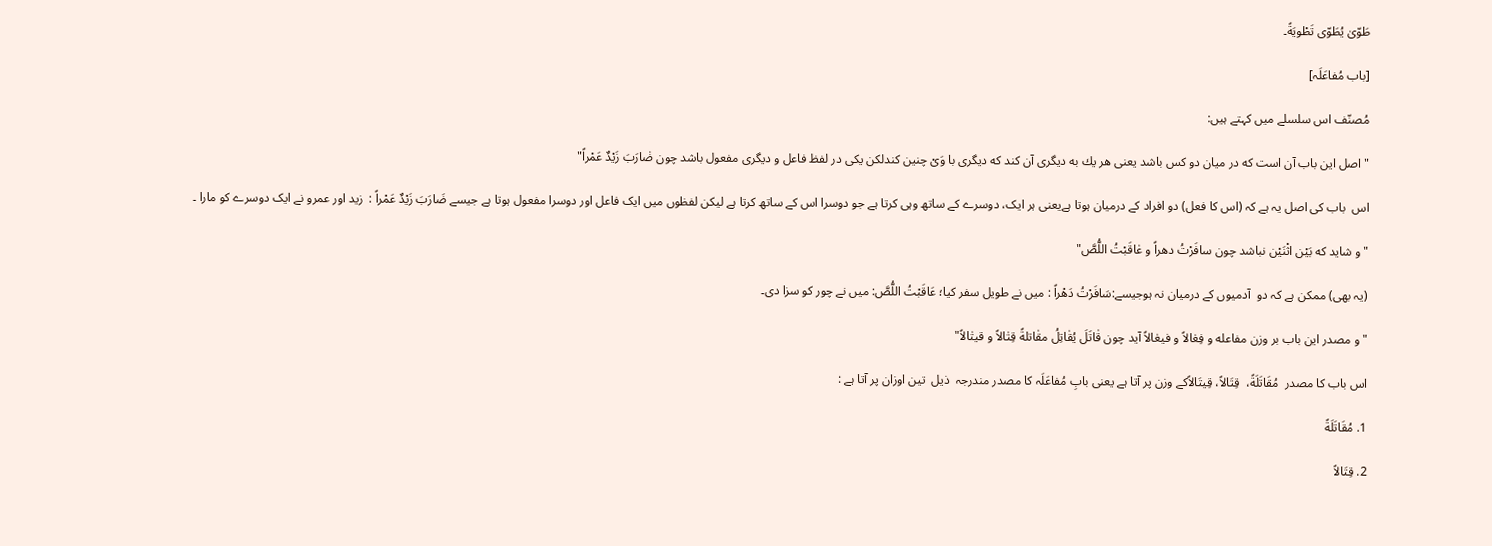طَوّىٰ يُطَوّى تَطْويَةً۔

[باب مُفاعَلَہ]

مُصنّف اس سلسلے میں کہتے ہیں:

"اصل اين باب آن است كه در ميان دو كس باشد يعنى هر يك به ديگرى آن كند كه ديگرى با وَىْ چنين كندلكن يكى در لفظ فاعل و ديگرى مفعول باشد چون ضٰارَبَ زَيْدٌ عَمْراً"

اس  باب کی اصل یہ ہے کہ (اس کا فعل) دو افراد کے درمیان ہوتا ہےیعنی ہر ایک، دوسرے کے ساتھ وہی کرتا ہے جو دوسرا اس کے ساتھ کرتا ہے لیکن لفظوں میں ایک فاعل اور دوسرا مفعول ہوتا ہے جیسے ضَارَبَ زَيْدٌ عَمْراً :  زید اور عمرو نے ایک دوسرے کو مارا ۔

"و شايد كه بَيْن اثْنَيْن نباشد چون سافَرْتُ دهراً و عٰاقَبْتُ اللُّصَّ"

(یہ بھی) ممکن ہے کہ دو  آدمیوں کے درمیان نہ ہوجیسے:سَافَرْتُ دَهْراً : میں نے طویل سفر کیا؛ عَاقَبْتُ اللُّصَّ: میں نے چور کو سزا دی۔

"و مصدر اين باب بر وزن مفاعله و فِعٰالاً و فيعٰالاً آيد چون قٰاتَلَ يُقٰاتِلُ مقٰاتلةً قِتٰالاً و قيتٰالاً"

اس باب کا مصدر  مُقَاتَلَةً،  قِتَالاً، قِيتَالاًکے وزن پر آتا ہے یعنی بابِ مُفاعَلَہ کا مصدر مندرجہ  ذیل  تین اوزان پر آتا ہے :

1. مُقَاتَلَةً

2. قِتَالاً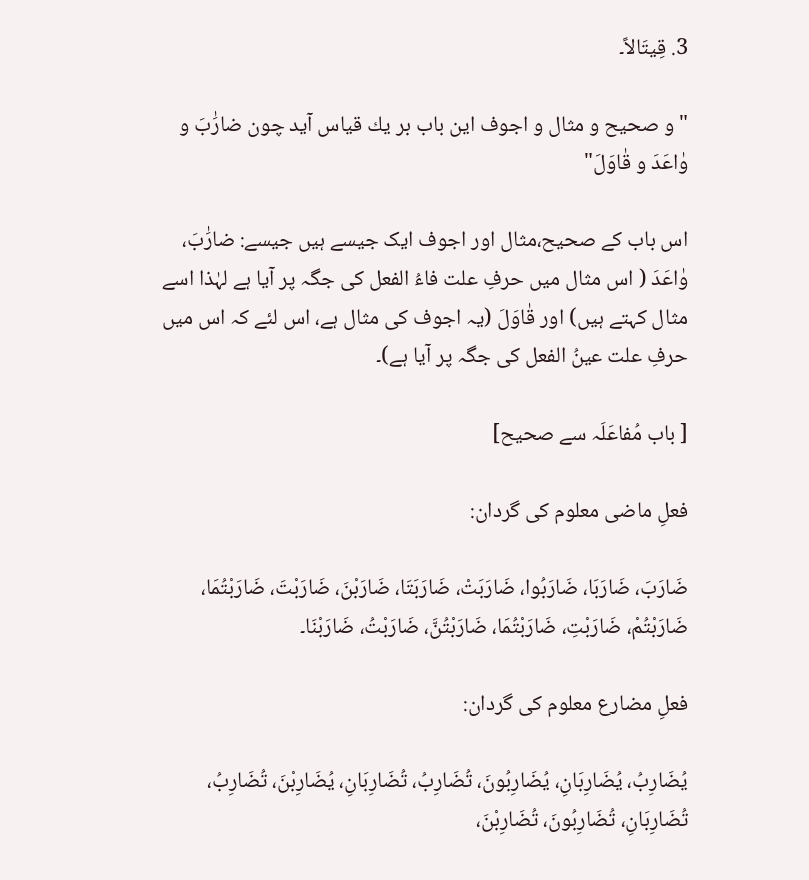3. قِيتَالاً۔

"و صحيح و مثال و اجوف اين باب بر يك قياس آيد چون ضارَٰبَ و وٰاعَدَ و قٰاوَلَ"

اس باب کے صحیح،مثال اور اجوف ایک جیسے ہیں جیسے: ضارَٰبَ، وٰاعَدَ ( اس مثال میں حرفِ علت فاءُ الفعل کی جگہ پر آیا ہے لہٰذا اسے مثال کہتے ہیں) اور قٰاوَلَ (یہ اجوف کی مثال ہے، اس لئے کہ اس میں حرفِ علت عینُ الفعل کی جگہ پر آیا ہے)۔

[ باب مُفاعَلَہ سے صحیح]

فعلِ ماضی معلوم کی گردان:

ضَارَبَ، ضَارَبَا، ضَارَبُوا، ضَارَبَتْ، ضَارَبَتَا، ضَارَبْنَ، ضَارَبْتَ، ضَارَبْتُمَا، ضَارَبْتُمْ، ضَارَبْتِ، ضَارَبْتُمَا، ضَارَبْتُنَّ، ضَارَبْتُ، ضَارَبْنَا۔

فعلِ مضارع معلوم کی گردان:

يُضَارِبُ، يُضَارِبَانِ، يُضَارِبُونَ، تُضَارِبُ، تُضَارِبَانِ، يُضَارِبْنَ، تُضَارِبُ، تُضَارِبَانِ، تُضَارِبُونَ، تُضَارِبْنَ،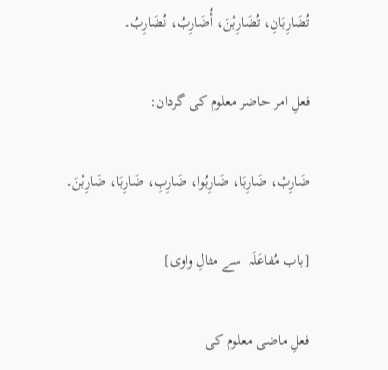تُضَارِبَانِ، تُضَارِبْنَ، أُضَارِبُ، نُضَارِبُ۔

فعلِ امر حاضر معلوم کی گردان:

ضَارِبْ، ضَارِبَا، ضَارِبُوا، ضَارِبِ، ضَارِبَا، ضَارِبْنَ۔

[باب مُفاعَلَہ  سے مثالِ واوی]

فعلِ ماضی معلوم کی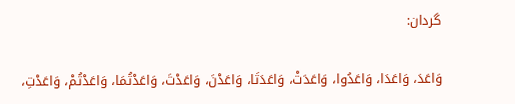گردان:

وَاعَدَ، وَاعَدَا، وَاعَدُوا، وَاعَدَتْ، وَاعَدَتَا، وَاعَدْنَ، وَاعَدْتَ، وَاعَدْتُمَا، وَاعَدْتُمْ، وَاعَدْتِ،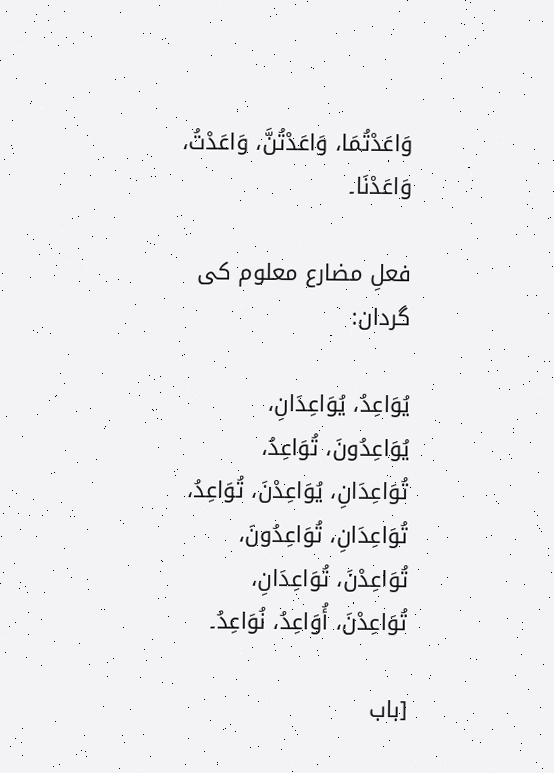وَاعَدْتُمَا، وَاعَدْتُنَّ، وَاعَدْتُ، وَاعَدْنَا۔

فعلِ مضارع معلوم کی گردان:

يُوَاعِدُ، يُوَاعِدَانِ، يُوَاعِدُونَ، تُوَاعِدُ، تُوَاعِدَانِ، يُوَاعِدْنَ، تُوَاعِدُ، تُوَاعِدَانِ، تُوَاعِدُونَ، تُوَاعِدْنَ، تُوَاعِدَانِ، تُوَاعِدْنَ، أُوَاعِدُ، نُوَاعِدُ۔

[باب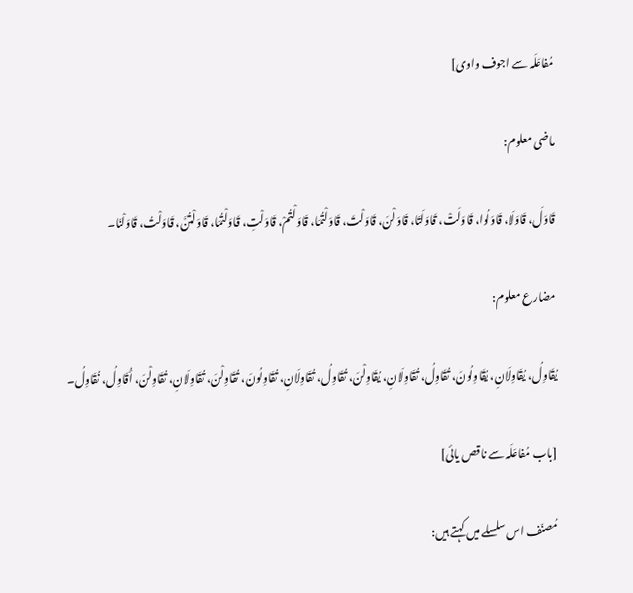مُفاعَلَہ سے اجوف واوی]

ماضی معلوم:

قَاوَلَ، قَاوَلَا، قَاوَلُوا، قَاوَلَتْ، قَاوَلَتَا، قَاوَلْنَ، قَاوَلْتَ، قَاوَلْتُمَا، قَاوَلْتُمْ، قَاوَلْتِ، قَاوَلْتُمَا، قَاوَلْتُنَّ، قَاوَلْتُ، قَاوَلْنَا۔

مضارع معلوم:

يُقَاوِلُ، يُقَاوِلَانِ، يُقَاوِلُونَ، تُقَاوِلُ، تُقَاوِلَانِ، يُقَاوِلْنَ، تُقَاوِلُ، تُقَاوِلَانِ، تُقَاوِلُونَ، تُقَاوِلْنَ، تُقَاوِلَانِ، تُقَاوِلْنَ، أُقَاوِلُ، نُقَاوِلُ۔

[باب مُفاعَلَہ سے ناقص یائی]

مُصنّف اس سلسلے میں کہتے ہیں: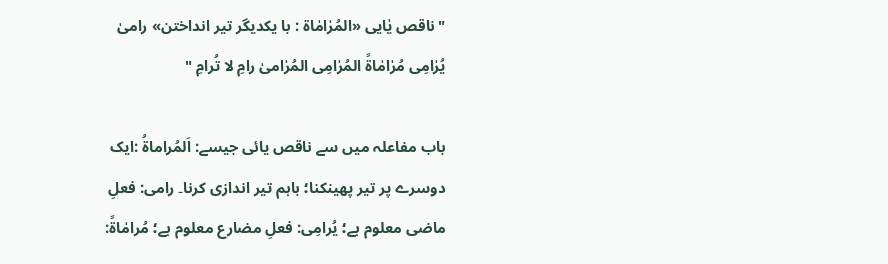"ناقص يٰايى «المُرٰامٰاة : با يكديگر تير انداختن» رامىٰ يُرٰامِى مُرٰامٰاةً المُرٰامِى المُرٰامىٰ رامِ لا تُرامِ "

باب مفاعلہ میں سے ناقص یائی جیسے: اَلمُراماةُ :ایک دوسرے پر تیر پھینکنا؛ باہم تیر اندازی کرنا۔ رامى: فعلِ ماضی معلوم ہے؛ يُرامِى: فعلِ مضارع معلوم ہے؛ مُرامٰاةً: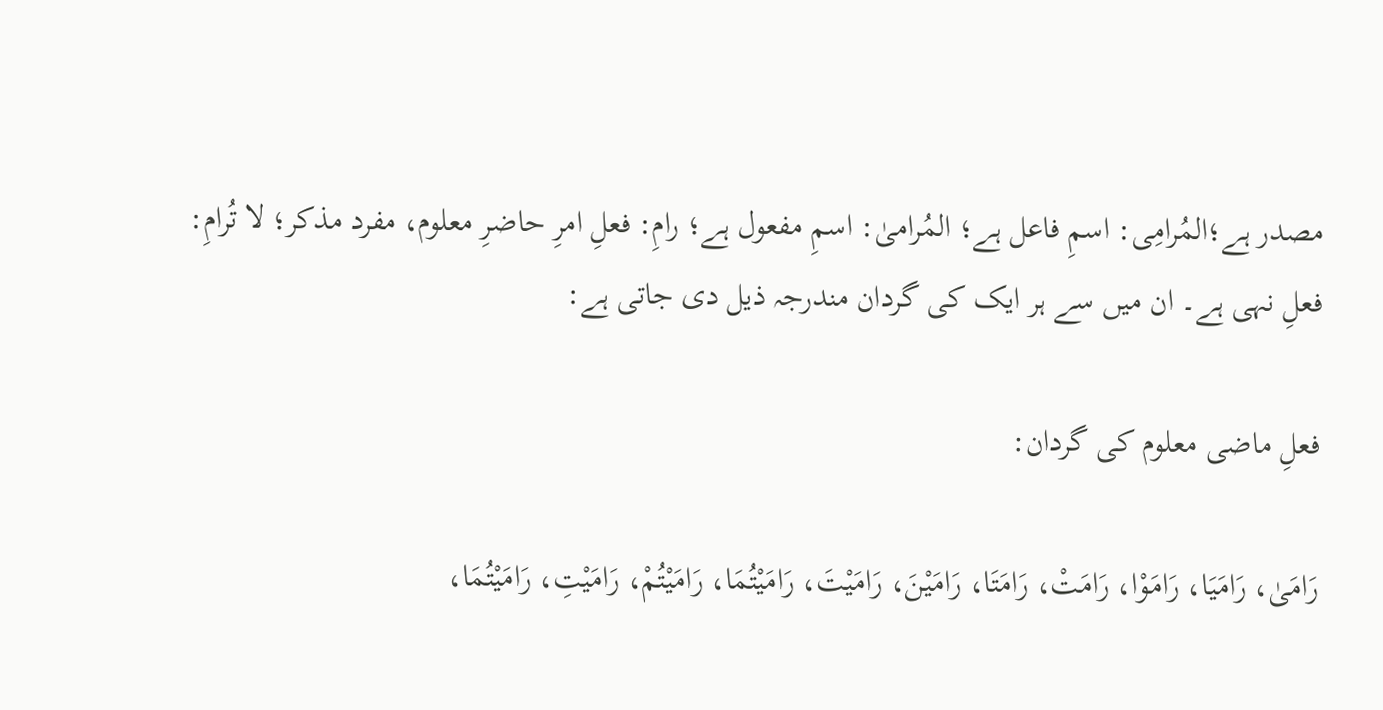مصدر ہے؛المُرامِى: اسمِ فاعل ہے؛ المُرامىٰ: اسمِ مفعول ہے؛ رامِ: فعلِ امرِ حاضرِ معلوم، مفرد مذکر؛ لا تُرامِ: فعلِ نہی ہے۔ ان میں سے ہر ایک کی گردان مندرجہ ذیل دی جاتی ہے:

فعلِ ماضی معلوم کی گردان:

رَامَىٰ، رَامَيَا، رَامَوْا، رَامَتْ، رَامَتَا، رَامَيْنَ، رَامَيْتَ، رَامَيْتُمَا، رَامَيْتُمْ، رَامَيْتِ، رَامَيْتُمَا،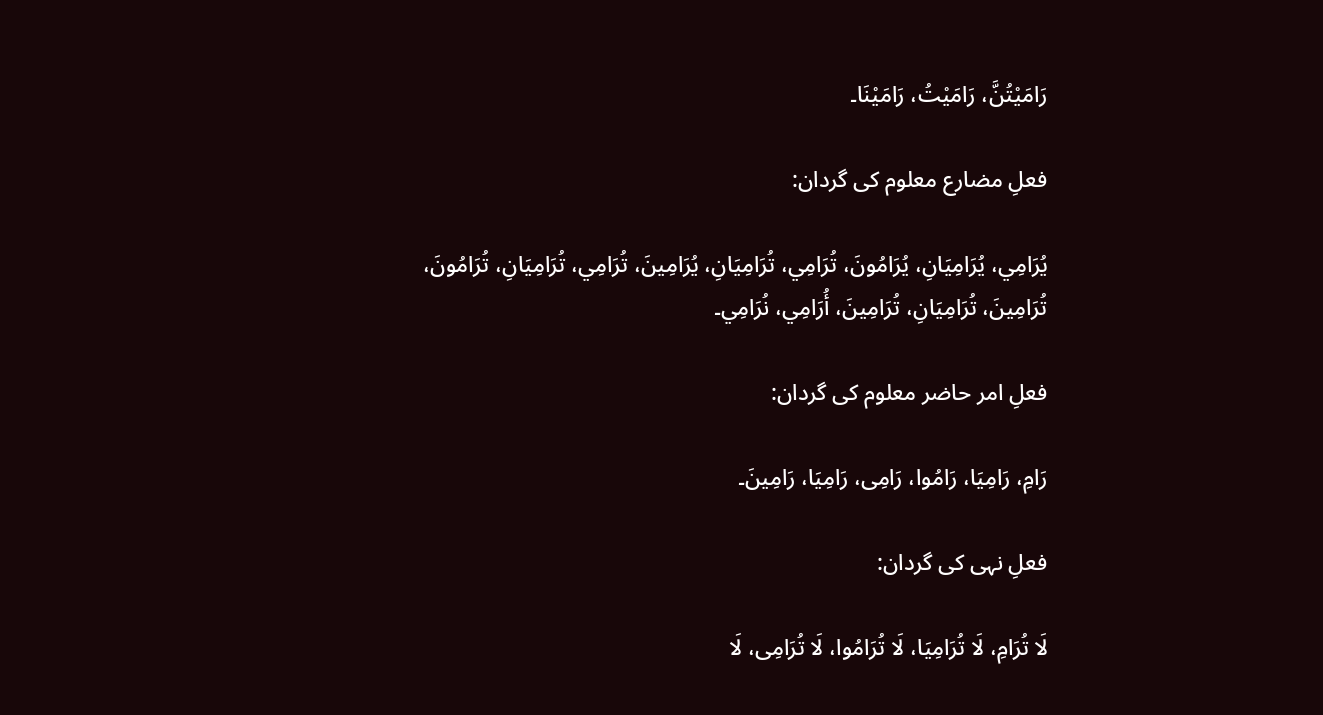رَامَيْتُنَّ، رَامَيْتُ، رَامَيْنَا۔

فعلِ مضارع معلوم کی گردان:

يُرَامِي، يُرَامِيَانِ، يُرَامُونَ، تُرَامِي، تُرَامِيَانِ، يُرَامِينَ، تُرَامِي، تُرَامِيَانِ، تُرَامُونَ، تُرَامِينَ، تُرَامِيَانِ، تُرَامِينَ، أُرَامِي، نُرَامِي۔

فعلِ امر حاضر معلوم کی گردان:

رَامِ، رَامِيَا، رَامُوا، رَامِی، رَامِیَا، رَامِينَ۔

فعلِ نہی کی گردان:

لَا تُرَامِ، لَا تُرَامِيَا، لَا تُرَامُوا، لَا تُرَامِی، لَا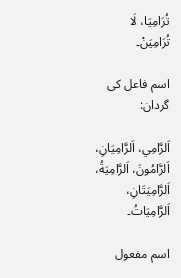تُرَامِیَا، لَا تُرَامِیَنْ۔

اسم فاعل کی گردان:

اَلرَّامِي، اَلرَّامِيَانِ، اَلرَّامُونَ، اَلرَّامِيَةُ، اَلرَّامِيَتَانِ، اَلرَّامِيَاتُ۔

اسم مفعول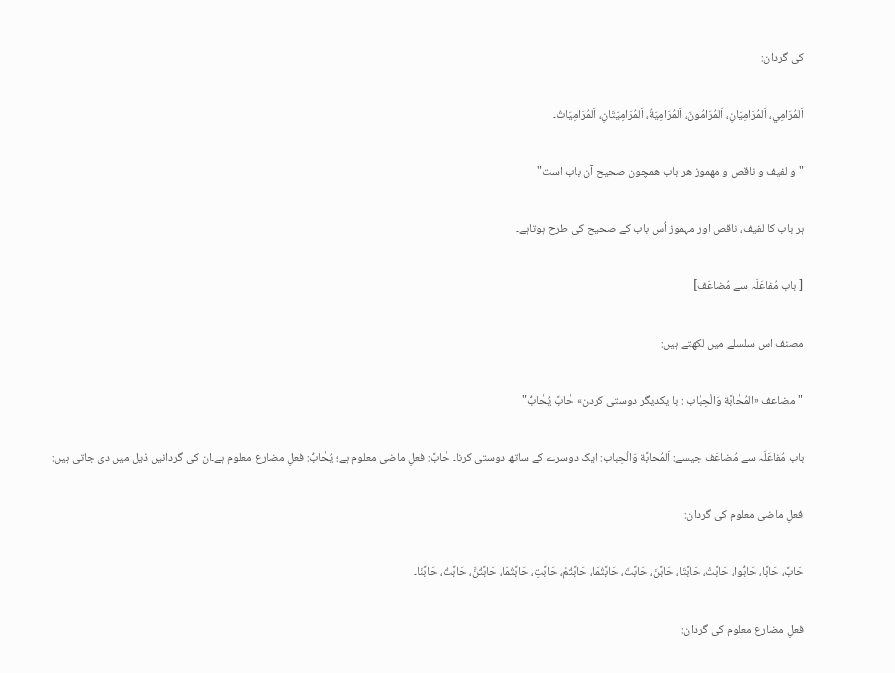کی گردان:

اَلمُرَامِي، اَلمُرَامِيَانِ، اَلمُرَامُونَ، اَلمُرَامِيَةُ، اَلمُرَامِيَتَانِ، اَلمُرَامِيَاتُ۔

"و لفيف و ناقص و مهموز هر باب همچون صحيح آن باب است"

ہر باب کا لفیف، ناقص اور مہموز اُس باب کے صحیح کی طرح ہوتاہے۔

[ باب مُفاعَلَہ سے مُضاعَف]

مصنف اس سلسلے میں لکھتے ہیں:

"مضاعف «المُحٰابَّة وَالْحِبٰاب : با يكديگر دوستى كردن» حٰابَّ يُحٰابُّ"

باب مُفاعَلَہ سے مُضاعَف جیسے: اَلمُحابَّة وَالْحِباب: ایک دوسرے کے ساتھ دوستی کرنا۔ حٰابَّ: فعلِ ماضی معلوم ہے؛ يُحٰابُّ: فعلِ مضارع معلوم ہے۔ان کی گردانیں ذیل میں دی جاتی ہیں:

فعلِ ماضی معلوم کی گردان:

حَابَّ، حَابَّا، حَابُّوا، حَابَّتْ، حَابَّتَا، حَابَّنَ، حَابَّتَ، حَابَّتُمَا، حَابَّتُمْ، حَابَّتِ، حَابَّتُمَا، حَابَّتُنَّ، حَابَّتُ، حَابَّنَا۔

فعلِ مضارع معلوم کی گردان: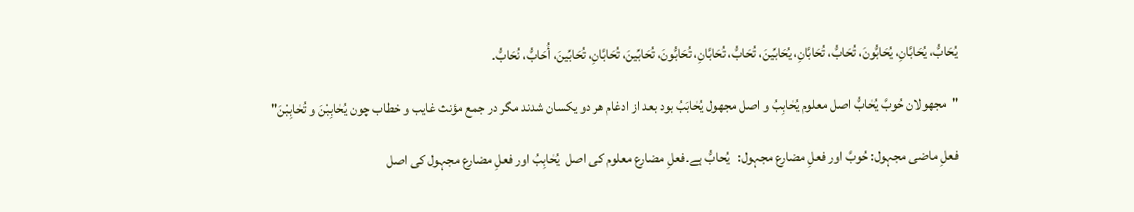يُحَابُّ، يُحَابَّانِ، يُحَابُّونَ، تُحَابُّ، تُحَابَّانِ، يُحَابِّينَ، تُحَابُّ، تُحَابَّانِ، تُحَابُّونَ، تُحَابِّينَ، تُحَابَّانِ، تُحَابِّينَ، أُحَابُّ، نُحَابُّ۔

"مجهولان حُوبَّ يُحٰابُّ اصل معلوم يُحٰابِبُ و اصل مجهول يُحٰابَبُ بود بعد از ادغام هر دو يكسان شدند مگر در جمع مؤنث غايب و خطاب چون يُحٰابِبْنَ و تُحٰابِبْنَ"

فعلِ ماضی مجہول: حُوبَّ اور فعلِ مضارع مجہول:   يُحابُّ ہے۔فعلِ مضارع معلوم کی اصل  يُحٰابِبُ اور فعلِ مضارع مجہول کی اصل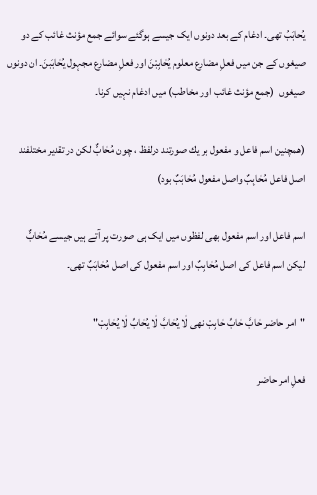یُحابَبُ تھی۔ ادغام کے بعد دونوں ایک جیسے ہوگئے سوائے جمع مؤنث غائب کے دو صیغوں کے جن میں فعلِ مضارع معلوم يُحٰابِبْنَ اور فعلِ مضارع مجہول يُحٰابَبنَ۔ ان دونوں صیغوں  (جمع مؤنث غائب اور مخاطب) میں ادغام نہیں کرنا۔

(همچنين اسم فاعل و مفعول بر يك صورتند درلفظ ، چون مُحٰابٌّ لكن در تقدير مختلفند اصل فاعل مُحٰابِبٌ واصل مفعول مُحٰابَبٌ بود)

اسم فاعل اور اسم مفعول بھی لفظوں میں ایک ہی صورت پر آتے ہیں جیسے مُحٰابٌّ لیکن اسم فاعل کی اصل مُحٰابِبٌ اور اسم مفعول کی اصل مُحٰابَبٌ تھی۔

"امر حاضر حٰابَّ حٰابِّ حٰابِبْ نهى لٰا يُحٰابَّ لٰا يُحٰابِّ لٰا يُحٰابِبْ"

فعلِ امر حاضر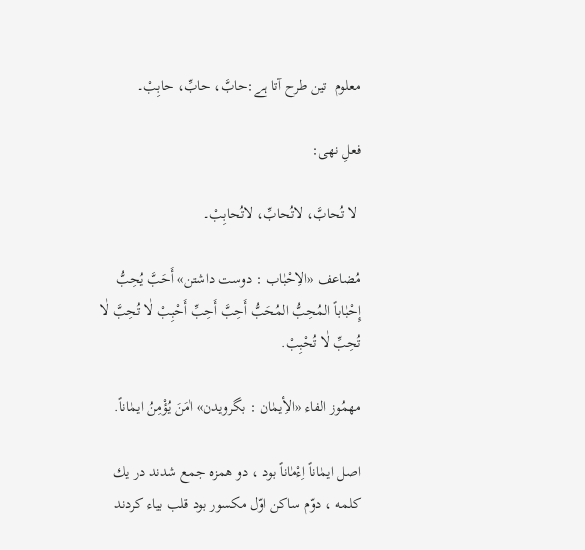معلوم  تین طرح آتا ہے:حابَّ، حابِّ، حابِبْ۔

فعلِ نهى:

 لا تُحابَّ، لاتُحابِّ، لاتُحابِبْ۔

مُضاعف «الاِحْبٰاب : دوست داشتن» أَحَبَّ يُحِبُّ إِحْبٰاباً المُحِبُّ المُحَبُّ أَحِبَّ أَحِبِّ أَحْبِبْ لٰا تُحِبَّ لٰا تُحِبِّ لٰا تُحْبِبْ.

مهمُوز الفاء «الأِيمٰان : بگرويدن» اٰمَنَ يُؤْمِنُ ايمٰاناً.

اصل ايمٰاناً اِءْمٰاناً بود ، دو همزه جمع شدند در يك كلمه ، دوّم ساكن اوّل مكسور بود قلب بياء كردند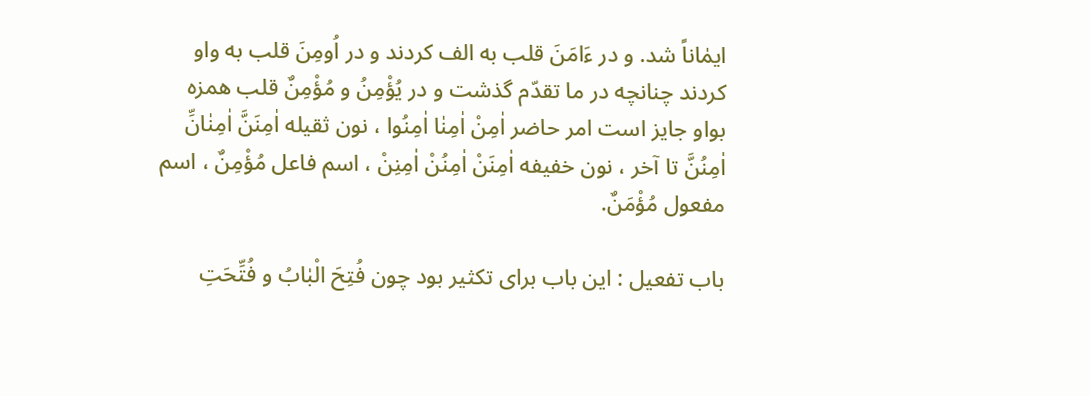ايمٰاناً شد. و در ءَامَنَ قلب به الف كردند و در اُومِنَ قلب به واو كردند چنانچه در ما تقدّم گذشت و در يُؤْمِنُ و مُؤْمِنٌ قلب همزه بواو جايز است امر حاضر اٰمِنْ اٰمِنٰا اٰمِنُوا ، نون ثقيله اٰمِنَنَّ اٰمِنٰانِّ اٰمِنُنَّ تا آخر ، نون خفيفه اٰمِنَنْ اٰمِنُنْ اٰمِنِنْ ، اسم فاعل مُؤْمِنٌ ، اسم مفعول مُؤْمَنٌ.

باب تفعيل : اين باب براى تكثير بود چون فُتِحَ الْبٰابُ و فُتِّحَتِ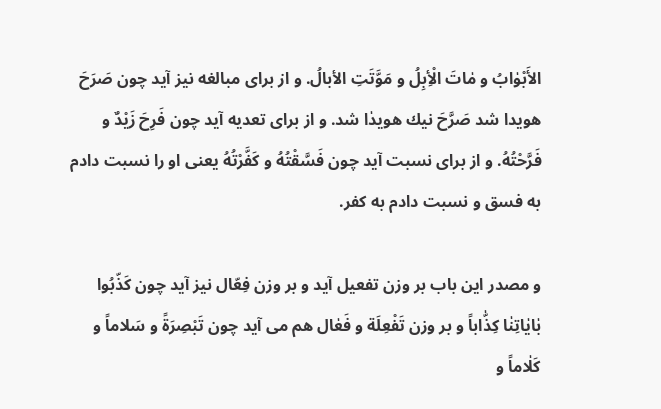الأَبْوٰابُ و مٰاتَ الْأِبِلُ و مَوَّتَتِ الأبالُ. و از براى مبالغه نيز آيد چون صَرَحَ هويدا شد صَرَّحَ نيك هويدٰا شد. و از براى تعديه آيد چون فَرِحَ زَيْدٌ و فَرَّحْتُهُ. و از براى نسبت آيد چون فَسَّقْتُهُ و كَفَّرْتُهُ يعنى او را نسبت دادم به فسق و نسبت دادم به كفر.

و مصدر اين باب بر وزن تفعيل آيد و بر وزن فِعّال نيز آيد چون كَذّبُوا بٰايٰاتِنٰا كِذّٰاباً و بر وزن تَفْعِلَة و فَعٰال هم مى آيد چون تَبْصِرَةً و سَلاماً و كَلٰاماً و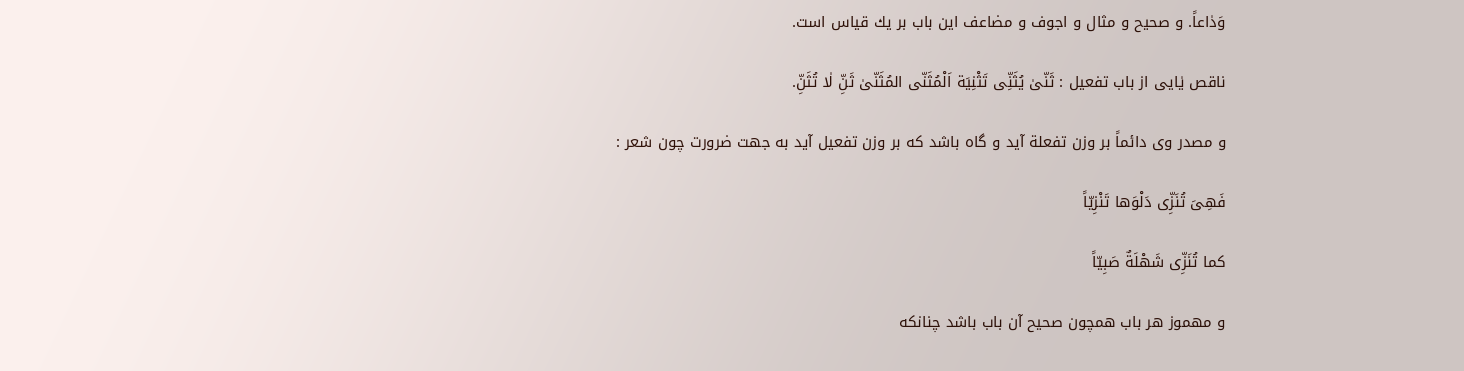وَدٰاعاً. و صحيح و مثال و اجوف و مضاعف اين باب بر يك قياس است.

ناقص يٰايى از باب تفعيل : ثَنّىٰ يُثَنِّى تَثْنِيَة اَلْمُثَنّى المُثَنّىٰ ثَنِّ لٰا تُثَنِّ.

و مصدر وى دائماً بر وزن تفعلة آيد و گاه باشد كه بر وزن تفعيل آيد به جهت ضرورت چون شعر :

فَهِىَ تُنَزِّى دَلْوَها تَنْزِيّاً

كما تُنَزِّى شَهْلَةٌ صَبِيّاً

و مهموز هر باب همچون صحيح آن باب باشد چنانكه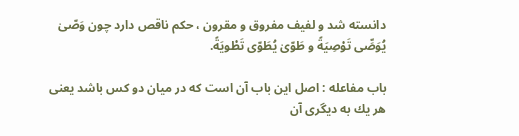دانسته شد و لفيف مفروق و مقرون ، حكم ناقص دارد چون وَصّىٰ يُوَصِّى تَوْصِيَةً و طَوّىٰ يُطَوّى تَطْويَةً.

باب مفاعله : اصل اين باب آن است كه در ميان دو كس باشد يعنى هر يك به ديگرى آن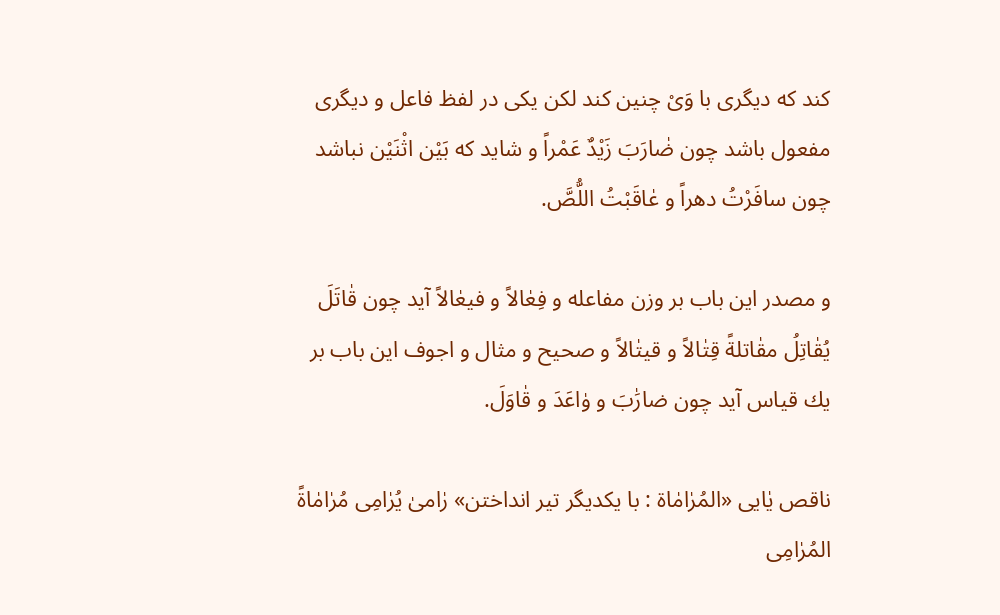كند كه ديگرى با وَىْ چنين كند لكن يكى در لفظ فاعل و ديگرى مفعول باشد چون ضٰارَبَ زَيْدٌ عَمْراً و شايد كه بَيْن اثْنَيْن نباشد چون سافَرْتُ دهراً و عٰاقَبْتُ اللُّصَّ.

و مصدر اين باب بر وزن مفاعله و فِعٰالاً و فيعٰالاً آيد چون قٰاتَلَ يُقٰاتِلُ مقٰاتلةً قِتٰالاً و قيتٰالاً و صحيح و مثال و اجوف اين باب بر يك قياس آيد چون ضارَٰبَ و وٰاعَدَ و قٰاوَلَ.

ناقص يٰايى «المُرٰامٰاة : با يكديگر تير انداختن» رٰامىٰ يُرٰامِى مُرٰامٰاةً المُرٰامِى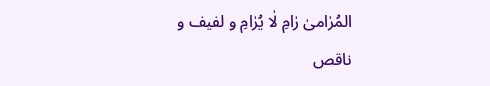المُرٰامىٰ رٰامِ لٰا يُرٰامِ و لفيف و ناقص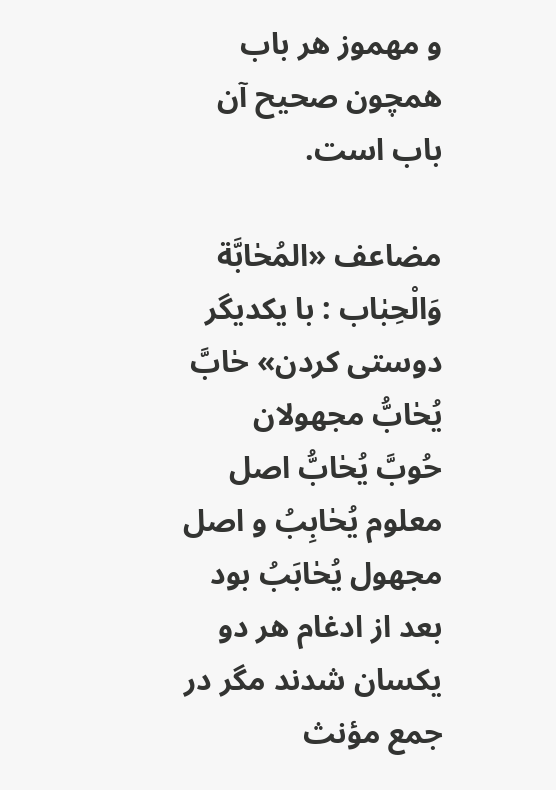و مهموز هر باب همچون صحيح آن باب است.

مضاعف «المُحٰابَّة وَالْحِبٰاب : با يكديگر دوستى كردن» حٰابَّ يُحٰابُّ مجهولان حُوبَّ يُحٰابُّ اصل معلوم يُحٰابِبُ و اصل مجهول يُحٰابَبُ بود بعد از ادغام هر دو يكسان شدند مگر در جمع مؤنث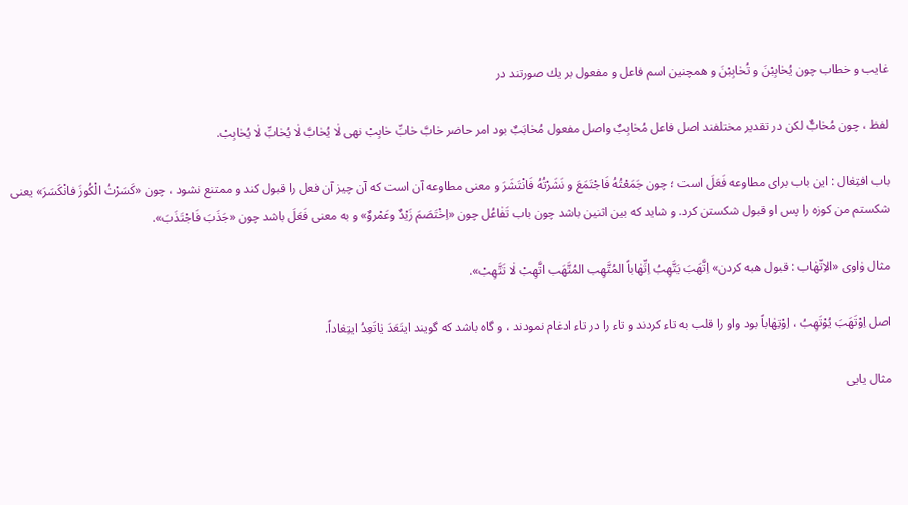غايب و خطاب چون يُحٰابِبْنَ و تُحٰابِبْنَ و همچنين اسم فاعل و مفعول بر يك صورتند در

لفظ ، چون مُحٰابٌّ لكن در تقدير مختلفند اصل فاعل مُحٰابِبٌ واصل مفعول مُحٰابَبٌ بود امر حاضر حٰابَّ حٰابِّ حٰابِبْ نهى لٰا يُحٰابَّ لٰا يُحٰابِّ لٰا يُحٰابِبْ.

باب افتِعٰال : اين باب براى مطاوعه فَعَلَ است ؛ چون جَمَعْتُهُ فَاجْتَمَعَ و نَشَرْتُهُ فَانْتَشَرَ و معنى مطاوعه آن است كه آن چيز آن فعل را قبول كند و ممتنع نشود ، چون «كَسَرْتُ الْكُوزَ فانْكَسَرَ» يعنى شكستم من كوزه را پس او قبول شكستن كرد. و شايد كه بين اثنين باشد چون باب تَفٰاعُل چون «اِخْتَصَمَ زَيْدٌ وعَمْروٌ» و به معنى فَعَلَ باشد چون «جَذَبَ فَاجْتَذَبَ».

مثال وٰاوى «الاِتّهٰاب : قبول هبه كردن» اِتَّهَبَ يَتَّهِبُ اِتِّهٰاباً المُتَّهِب المُتَّهَب اتَّهِبْ لٰا تَتَّهِبْ».

اصل اِوْتَهَبَ يُوْتَهِبُ ، اِوْتِهٰاباً بود واو را قلب به تاء كردند و تاء را در تاء ادغام نمودند ، و گاه باشد كه گويند ايتَعَدَ يٰاتَعِدُ ايتِعٰاداً.

مثال يايى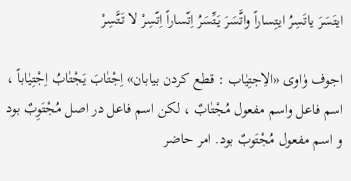ايتَسَرَ ياتَسِرُ ايتِساراً واتَّسَرَ يَتِّسَرُ اِتّساراً اِتّسِرْ لا تَتَّسِرْ

اجوف وٰاوى «الاِجتِيٰاب : قطع كردن بيابان» اِجْتٰابَ يَجْتٰابُ اِجْتِيٰاباً ، اسم فاعل واسم مفعول مُجْتٰابٌ ، لكن اسم فاعل در اصل مُجْتَوِبٌ بود و اسم مفعول مُجْتَوبٌ بود. امر حاضر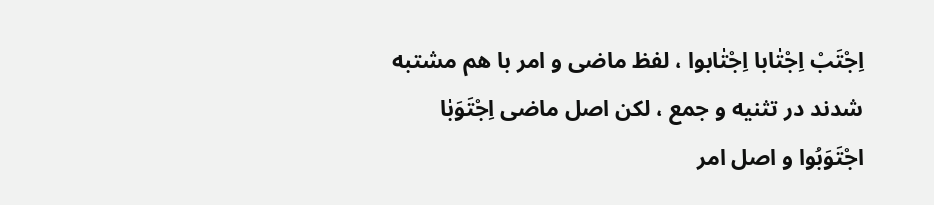اِجْتَبْ اِجْتٰابا اِجْتٰابوا ، لفظ ماضى و امر با هم مشتبه شدند در تثنيه و جمع ، لكن اصل ماضى اِجْتَوَبٰا اجْتَوَبُوا و اصل امر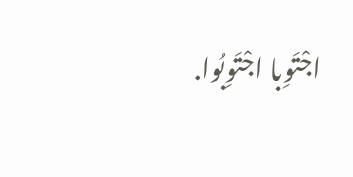اجْتَوِبا اجْتَوِبُوا.